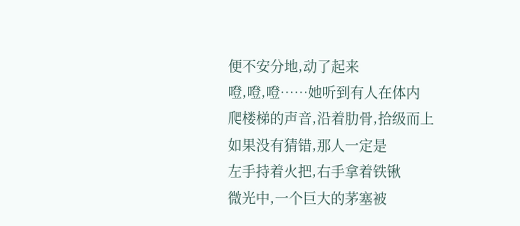便不安分地,动了起来
噔,噔,噔……她听到有人在体内
爬楼梯的声音,沿着肋骨,拾级而上
如果没有猜错,那人一定是
左手持着火把,右手拿着铁锹
微光中,一个巨大的茅塞被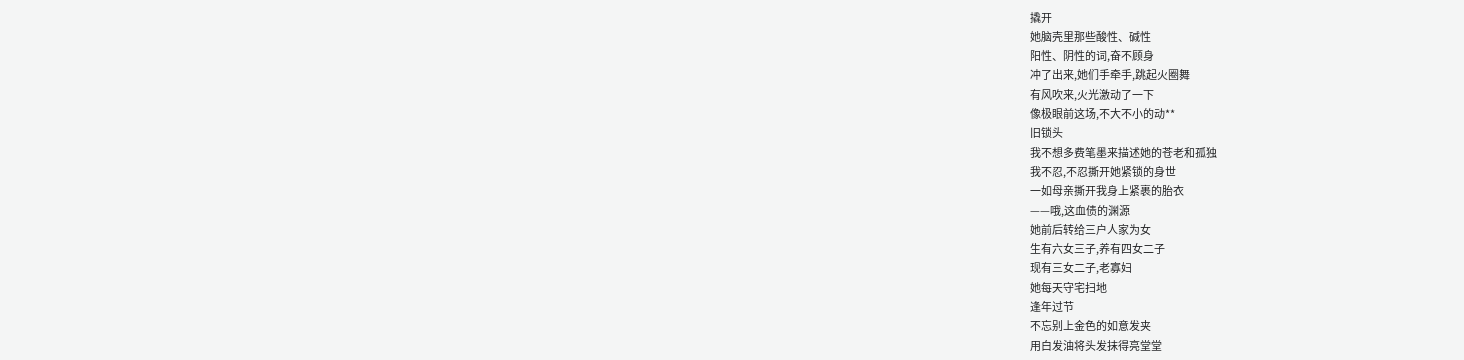撬开
她脑壳里那些酸性、碱性
阳性、阴性的词,奋不顾身
冲了出来,她们手牵手,跳起火圈舞
有风吹来,火光激动了一下
像极眼前这场,不大不小的动**
旧锁头
我不想多费笔墨来描述她的苍老和孤独
我不忍,不忍撕开她紧锁的身世
一如母亲撕开我身上紧裹的胎衣
——哦,这血债的渊源
她前后转给三户人家为女
生有六女三子,养有四女二子
现有三女二子,老寡妇
她每天守宅扫地
逢年过节
不忘别上金色的如意发夹
用白发油将头发抹得亮堂堂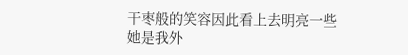干枣般的笑容因此看上去明亮一些
她是我外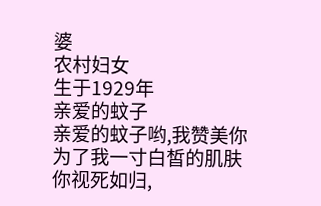婆
农村妇女
生于1929年
亲爱的蚊子
亲爱的蚊子哟,我赞美你
为了我一寸白皙的肌肤
你视死如归,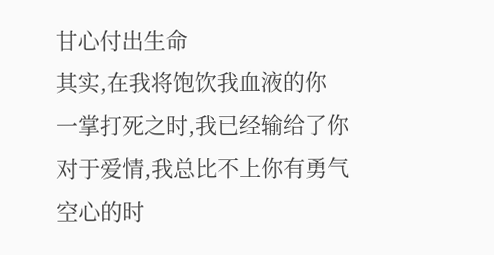甘心付出生命
其实,在我将饱饮我血液的你
一掌打死之时,我已经输给了你
对于爱情,我总比不上你有勇气
空心的时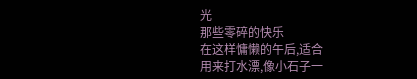光
那些零碎的快乐
在这样慵懒的午后,适合
用来打水漂,像小石子一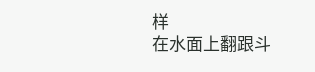样
在水面上翻跟斗